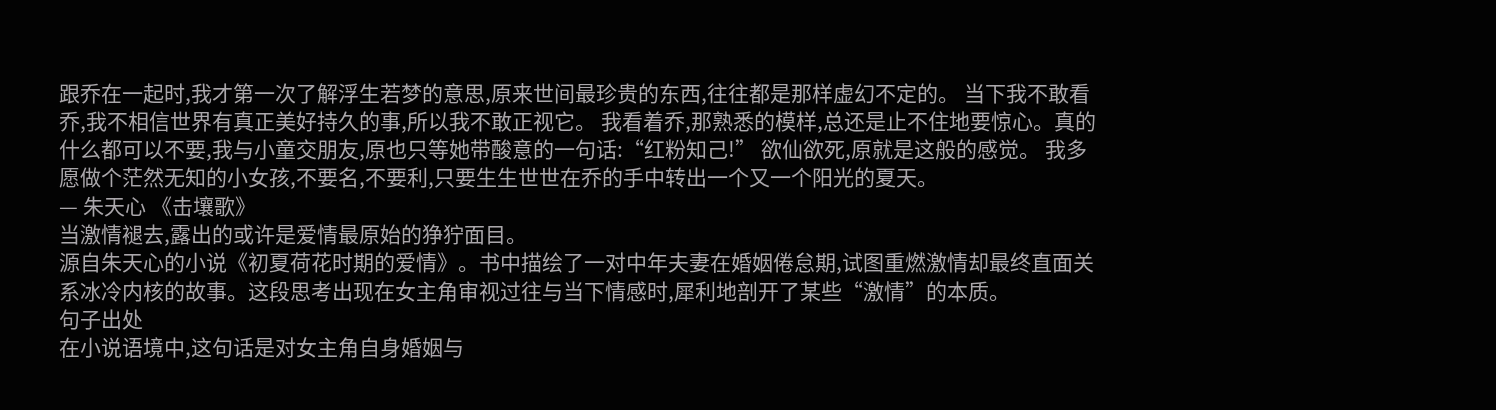跟乔在一起时,我才第一次了解浮生若梦的意思,原来世间最珍贵的东西,往往都是那样虚幻不定的。 当下我不敢看乔,我不相信世界有真正美好持久的事,所以我不敢正视它。 我看着乔,那熟悉的模样,总还是止不住地要惊心。真的什么都可以不要,我与小童交朋友,原也只等她带酸意的一句话:“红粉知己!” 欲仙欲死,原就是这般的感觉。 我多愿做个茫然无知的小女孩,不要名,不要利,只要生生世世在乔的手中转出一个又一个阳光的夏天。
— 朱天心 《击壤歌》
当激情褪去,露出的或许是爱情最原始的狰狞面目。
源自朱天心的小说《初夏荷花时期的爱情》。书中描绘了一对中年夫妻在婚姻倦怠期,试图重燃激情却最终直面关系冰冷内核的故事。这段思考出现在女主角审视过往与当下情感时,犀利地剖开了某些“激情”的本质。
句子出处
在小说语境中,这句话是对女主角自身婚姻与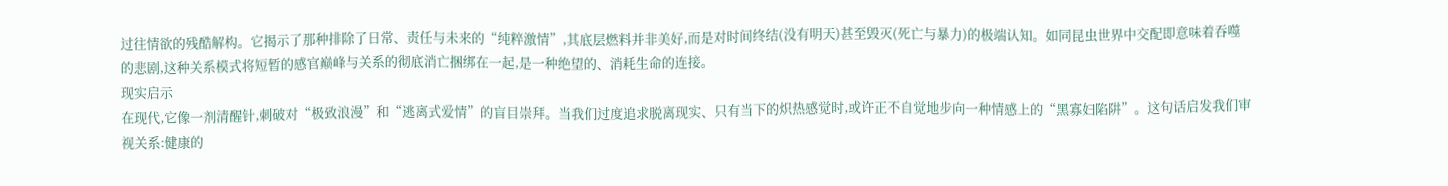过往情欲的残酷解构。它揭示了那种排除了日常、责任与未来的“纯粹激情”,其底层燃料并非美好,而是对时间终结(没有明天)甚至毁灭(死亡与暴力)的极端认知。如同昆虫世界中交配即意味着吞噬的悲剧,这种关系模式将短暂的感官巅峰与关系的彻底消亡捆绑在一起,是一种绝望的、消耗生命的连接。
现实启示
在现代,它像一剂清醒针,刺破对“极致浪漫”和“逃离式爱情”的盲目崇拜。当我们过度追求脱离现实、只有当下的炽热感觉时,或许正不自觉地步向一种情感上的“黑寡妇陷阱”。这句话启发我们审视关系:健康的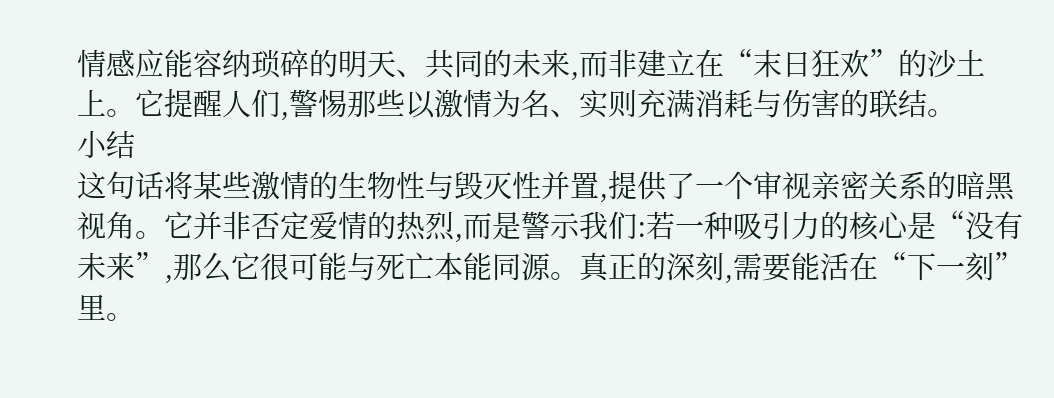情感应能容纳琐碎的明天、共同的未来,而非建立在“末日狂欢”的沙土上。它提醒人们,警惕那些以激情为名、实则充满消耗与伤害的联结。
小结
这句话将某些激情的生物性与毁灭性并置,提供了一个审视亲密关系的暗黑视角。它并非否定爱情的热烈,而是警示我们:若一种吸引力的核心是“没有未来”,那么它很可能与死亡本能同源。真正的深刻,需要能活在“下一刻”里。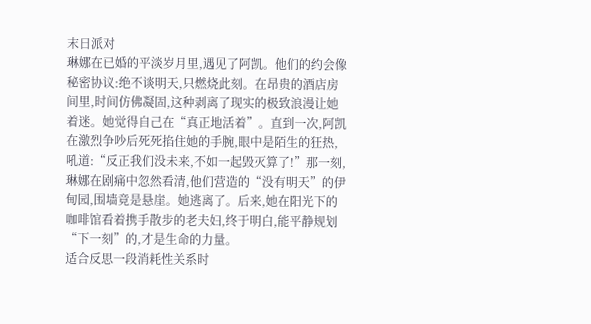末日派对
琳娜在已婚的平淡岁月里,遇见了阿凯。他们的约会像秘密协议:绝不谈明天,只燃烧此刻。在昂贵的酒店房间里,时间仿佛凝固,这种剥离了现实的极致浪漫让她着迷。她觉得自己在“真正地活着”。直到一次,阿凯在激烈争吵后死死掐住她的手腕,眼中是陌生的狂热,吼道:“反正我们没未来,不如一起毁灭算了!”那一刻,琳娜在剧痛中忽然看清,他们营造的“没有明天”的伊甸园,围墙竟是悬崖。她逃离了。后来,她在阳光下的咖啡馆看着携手散步的老夫妇,终于明白,能平静规划“下一刻”的,才是生命的力量。
适合反思一段消耗性关系时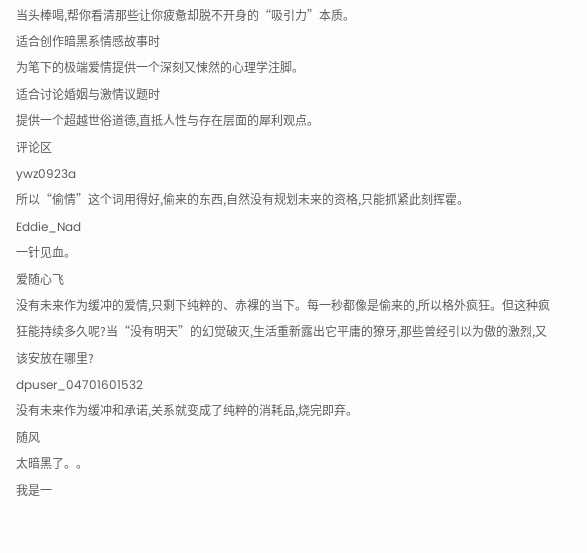当头棒喝,帮你看清那些让你疲惫却脱不开身的“吸引力”本质。
适合创作暗黑系情感故事时
为笔下的极端爱情提供一个深刻又悚然的心理学注脚。
适合讨论婚姻与激情议题时
提供一个超越世俗道德,直抵人性与存在层面的犀利观点。
评论区
ywz0923a
所以“偷情”这个词用得好,偷来的东西,自然没有规划未来的资格,只能抓紧此刻挥霍。
Eddie_Nad
一针见血。
爱随心飞
没有未来作为缓冲的爱情,只剩下纯粹的、赤裸的当下。每一秒都像是偷来的,所以格外疯狂。但这种疯狂能持续多久呢?当“没有明天”的幻觉破灭,生活重新露出它平庸的獠牙,那些曾经引以为傲的激烈,又该安放在哪里?
dpuser_04701601532
没有未来作为缓冲和承诺,关系就变成了纯粹的消耗品,烧完即弃。
随风
太暗黑了。。
我是一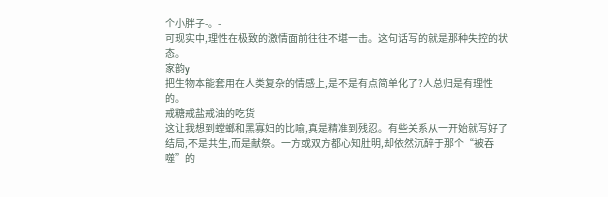个小胖子-。-
可现实中,理性在极致的激情面前往往不堪一击。这句话写的就是那种失控的状态。
家韵y
把生物本能套用在人类复杂的情感上,是不是有点简单化了?人总归是有理性的。
戒糖戒盐戒油的吃货
这让我想到螳螂和黑寡妇的比喻,真是精准到残忍。有些关系从一开始就写好了结局,不是共生,而是献祭。一方或双方都心知肚明,却依然沉醉于那个“被吞噬”的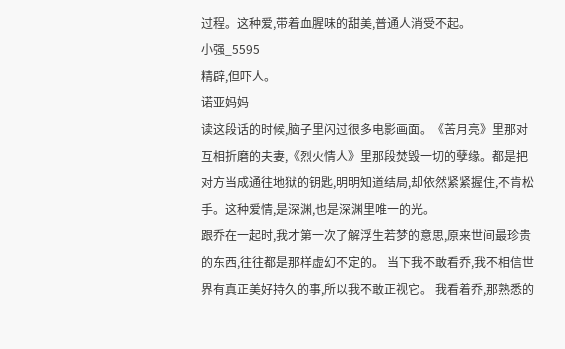过程。这种爱,带着血腥味的甜美,普通人消受不起。
小强_5595
精辟,但吓人。
诺亚妈妈
读这段话的时候,脑子里闪过很多电影画面。《苦月亮》里那对互相折磨的夫妻,《烈火情人》里那段焚毁一切的孽缘。都是把对方当成通往地狱的钥匙,明明知道结局,却依然紧紧握住,不肯松手。这种爱情,是深渊,也是深渊里唯一的光。
跟乔在一起时,我才第一次了解浮生若梦的意思,原来世间最珍贵的东西,往往都是那样虚幻不定的。 当下我不敢看乔,我不相信世界有真正美好持久的事,所以我不敢正视它。 我看着乔,那熟悉的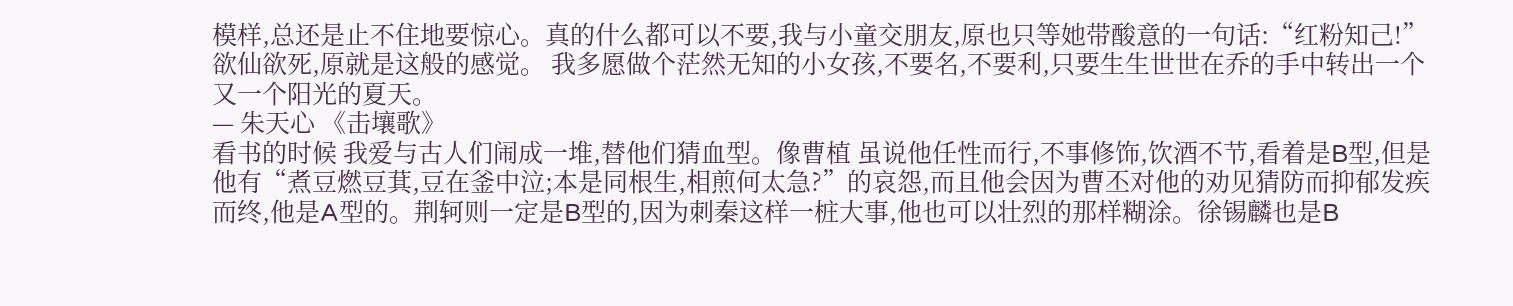模样,总还是止不住地要惊心。真的什么都可以不要,我与小童交朋友,原也只等她带酸意的一句话:“红粉知己!” 欲仙欲死,原就是这般的感觉。 我多愿做个茫然无知的小女孩,不要名,不要利,只要生生世世在乔的手中转出一个又一个阳光的夏天。
— 朱天心 《击壤歌》
看书的时候 我爱与古人们闹成一堆,替他们猜血型。像曹植 虽说他任性而行,不事修饰,饮酒不节,看着是B型,但是他有“煮豆燃豆萁,豆在釜中泣;本是同根生,相煎何太急?”的哀怨,而且他会因为曹丕对他的劝见猜防而抑郁发疾而终,他是A型的。荆轲则一定是B型的,因为刺秦这样一桩大事,他也可以壮烈的那样糊涂。徐锡麟也是B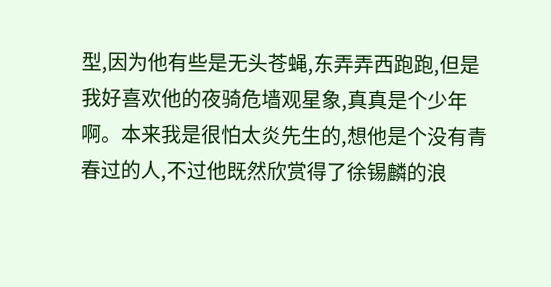型,因为他有些是无头苍蝇,东弄弄西跑跑,但是我好喜欢他的夜骑危墙观星象,真真是个少年啊。本来我是很怕太炎先生的,想他是个没有青春过的人,不过他既然欣赏得了徐锡麟的浪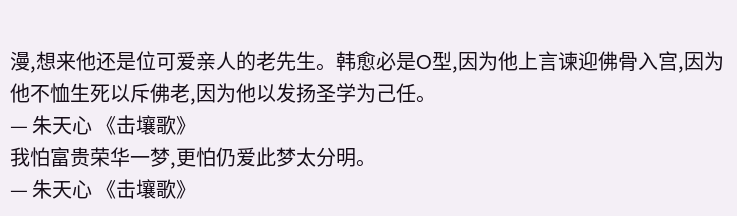漫,想来他还是位可爱亲人的老先生。韩愈必是O型,因为他上言谏迎佛骨入宫,因为他不恤生死以斥佛老,因为他以发扬圣学为己任。
— 朱天心 《击壤歌》
我怕富贵荣华一梦,更怕仍爱此梦太分明。
— 朱天心 《击壤歌》